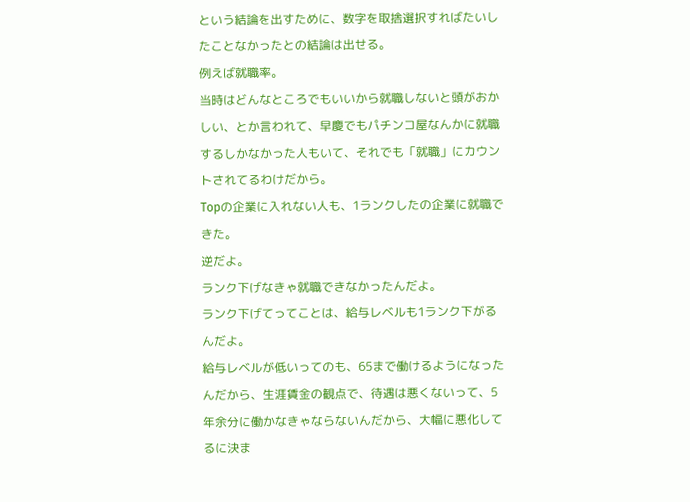という結論を出すために、数字を取捨選択すればたいしたことなかったとの結論は出せる。
例えば就職率。
当時はどんなところでもいいから就職しないと頭がおかしい、とか言われて、早慶でもパチンコ屋なんかに就職するしかなかった人もいて、それでも「就職」にカウントされてるわけだから。
Topの企業に入れない人も、1ランクしたの企業に就職できた。
逆だよ。
ランク下げなきゃ就職できなかったんだよ。
ランク下げてってことは、給与レベルも1ランク下がるんだよ。
給与レベルが低いってのも、65まで働けるようになったんだから、生涯賃金の観点で、待遇は悪くないって、5年余分に働かなきゃならないんだから、大幅に悪化してるに決ま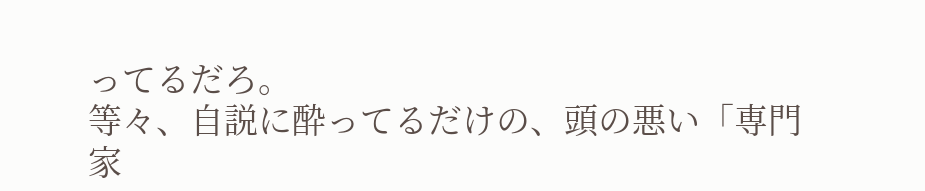ってるだろ。
等々、自説に酔ってるだけの、頭の悪い「専門家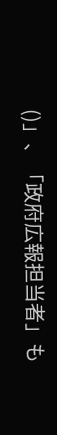()」、「政府広報担当者」も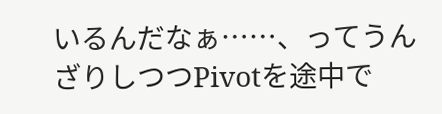いるんだなぁ……、ってうんざりしつつPivotを途中で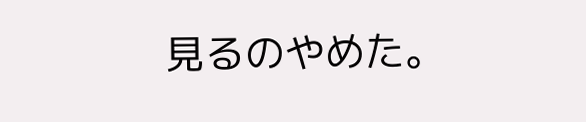見るのやめた。